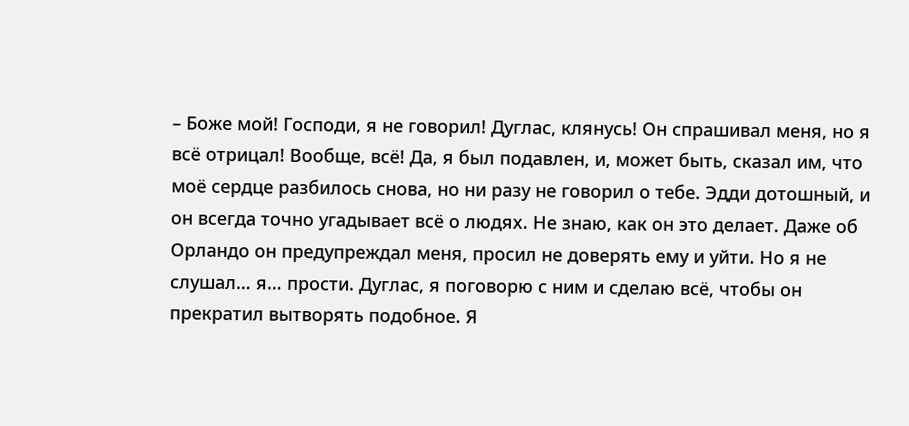– Боже мой! Господи, я не говорил! Дуглас, клянусь! Он спрашивал меня, но я всё отрицал! Вообще, всё! Да, я был подавлен, и, может быть, сказал им, что моё сердце разбилось снова, но ни разу не говорил о тебе. Эдди дотошный, и он всегда точно угадывает всё о людях. Не знаю, как он это делает. Даже об Орландо он предупреждал меня, просил не доверять ему и уйти. Но я не слушал… я… прости. Дуглас, я поговорю с ним и сделаю всё, чтобы он прекратил вытворять подобное. Я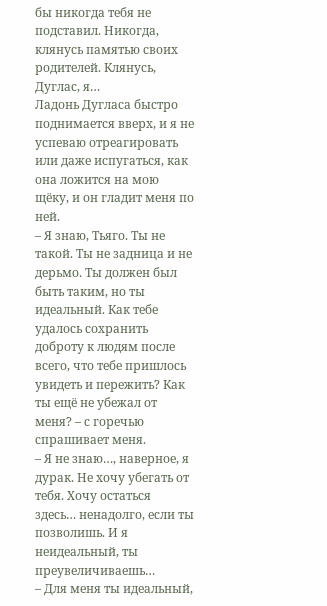бы никогда тебя не подставил. Никогда, клянусь памятью своих родителей. Клянусь, Дуглас, я…
Ладонь Дугласа быстро поднимается вверх, и я не успеваю отреагировать или даже испугаться, как она ложится на мою щёку, и он гладит меня по ней.
– Я знаю, Тьяго. Ты не такой. Ты не задница и не дерьмо. Ты должен был быть таким, но ты идеальный. Как тебе удалось сохранить доброту к людям после всего, что тебе пришлось увидеть и пережить? Как ты ещё не убежал от меня? – с горечью спрашивает меня.
– Я не знаю…, наверное, я дурак. Не хочу убегать от тебя. Хочу остаться здесь… ненадолго, если ты позволишь. И я неидеальный, ты преувеличиваешь…
– Для меня ты идеальный,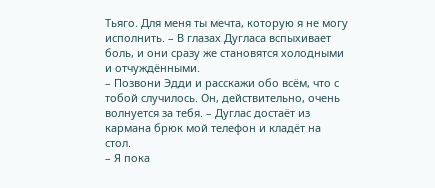Тьяго. Для меня ты мечта, которую я не могу исполнить. – В глазах Дугласа вспыхивает боль, и они сразу же становятся холодными и отчуждёнными.
– Позвони Эдди и расскажи обо всём, что с тобой случилось. Он, действительно, очень волнуется за тебя. – Дуглас достаёт из кармана брюк мой телефон и кладёт на стол.
– Я пока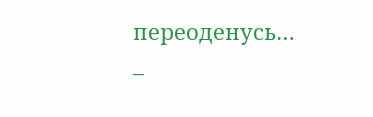переоденусь…
–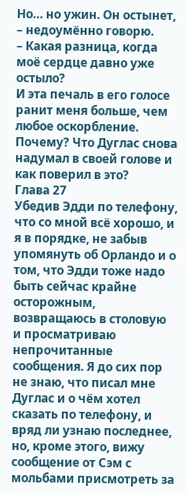Но… но ужин. Он остынет, – недоумённо говорю.
– Какая разница, когда моё сердце давно уже остыло?
И эта печаль в его голосе ранит меня больше, чем любое оскорбление. Почему? Что Дуглас снова надумал в своей голове и как поверил в это?
Глава 27
Убедив Эдди по телефону, что со мной всё хорошо, и я в порядке, не забыв упомянуть об Орландо и о том, что Эдди тоже надо быть сейчас крайне осторожным, возвращаюсь в столовую и просматриваю непрочитанные сообщения. Я до сих пор не знаю, что писал мне Дуглас и о чём хотел сказать по телефону, и вряд ли узнаю последнее, но, кроме этого, вижу сообщение от Сэм с мольбами присмотреть за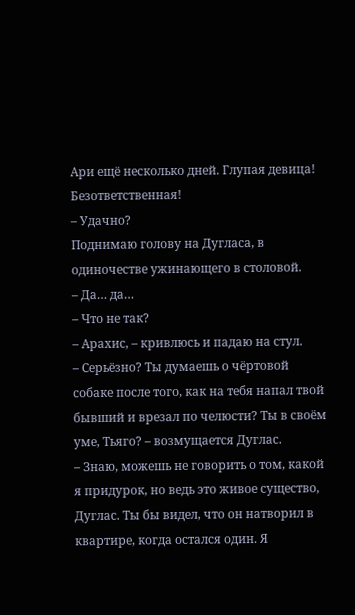Ари ещё несколько дней. Глупая девица! Безответственная!
– Удачно?
Поднимаю голову на Дугласа, в одиночестве ужинающего в столовой.
– Да… да…
– Что не так?
– Арахис, – кривлюсь и падаю на стул.
– Серьёзно? Ты думаешь о чёртовой собаке после того, как на тебя напал твой бывший и врезал по челюсти? Ты в своём уме, Тьяго? – возмущается Дуглас.
– Знаю, можешь не говорить о том, какой я придурок, но ведь это живое существо, Дуглас. Ты бы видел, что он натворил в квартире, когда остался один. Я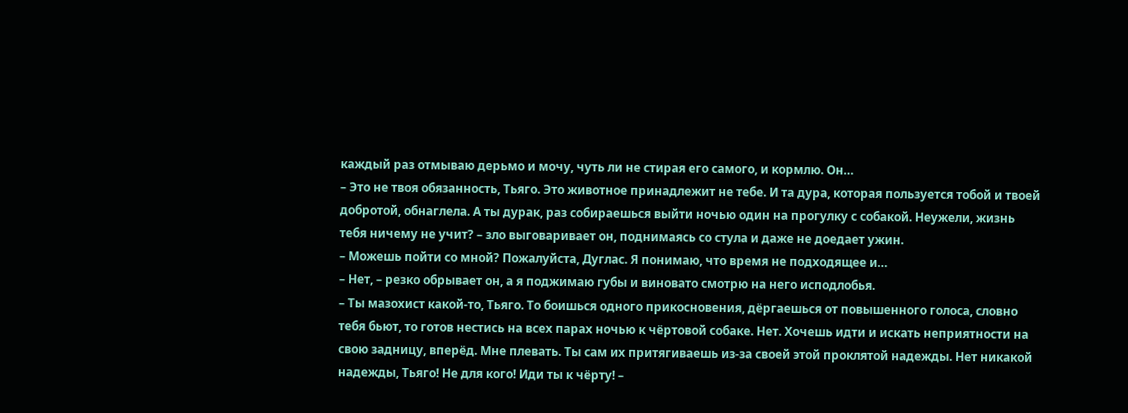каждый раз отмываю дерьмо и мочу, чуть ли не стирая его самого, и кормлю. Он…
– Это не твоя обязанность, Тьяго. Это животное принадлежит не тебе. И та дура, которая пользуется тобой и твоей добротой, обнаглела. А ты дурак, раз собираешься выйти ночью один на прогулку с собакой. Неужели, жизнь тебя ничему не учит? – зло выговаривает он, поднимаясь со стула и даже не доедает ужин.
– Можешь пойти со мной? Пожалуйста, Дуглас. Я понимаю, что время не подходящее и…
– Нет, – резко обрывает он, а я поджимаю губы и виновато смотрю на него исподлобья.
– Ты мазохист какой-то, Тьяго. То боишься одного прикосновения, дёргаешься от повышенного голоса, словно тебя бьют, то готов нестись на всех парах ночью к чёртовой собаке. Нет. Хочешь идти и искать неприятности на свою задницу, вперёд. Мне плевать. Ты сам их притягиваешь из-за своей этой проклятой надежды. Нет никакой надежды, Тьяго! Не для кого! Иди ты к чёрту! –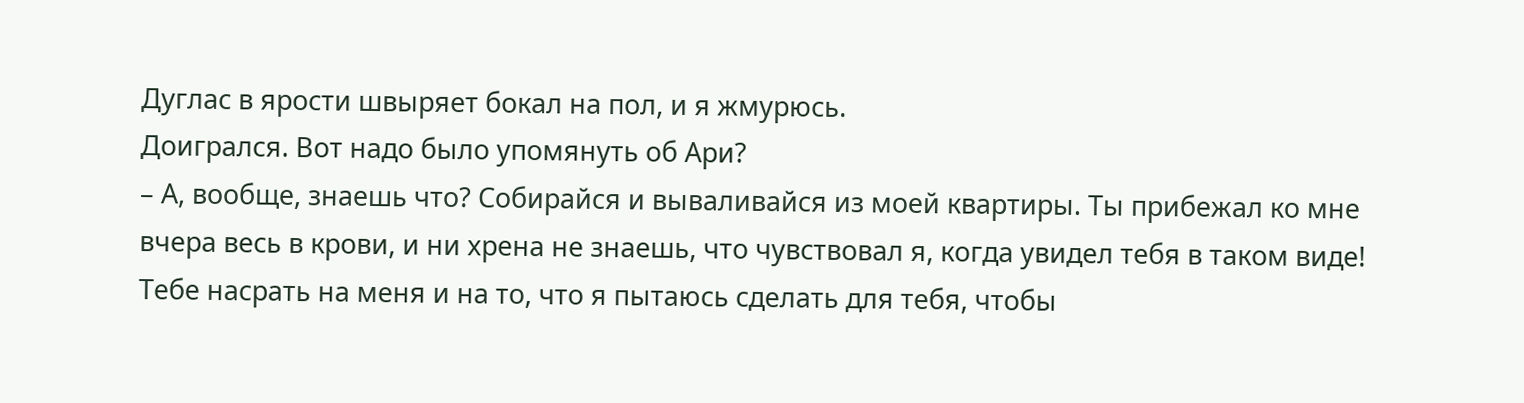Дуглас в ярости швыряет бокал на пол, и я жмурюсь.
Доигрался. Вот надо было упомянуть об Ари?
– А, вообще, знаешь что? Собирайся и вываливайся из моей квартиры. Ты прибежал ко мне вчера весь в крови, и ни хрена не знаешь, что чувствовал я, когда увидел тебя в таком виде! Тебе насрать на меня и на то, что я пытаюсь сделать для тебя, чтобы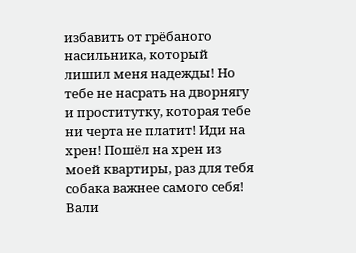избавить от грёбаного насильника, который лишил меня надежды! Но тебе не насрать на дворнягу и проститутку, которая тебе ни черта не платит! Иди на хрен! Пошёл на хрен из моей квартиры, раз для тебя собака важнее самого себя! Вали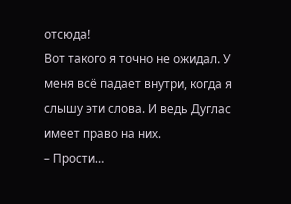отсюда!
Вот такого я точно не ожидал. У меня всё падает внутри, когда я слышу эти слова. И ведь Дуглас имеет право на них.
– Прости…